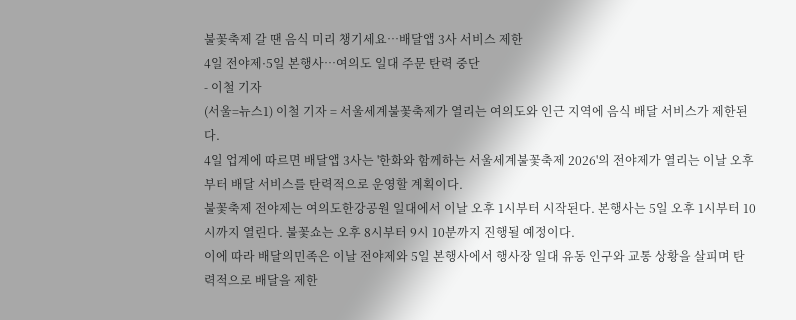불꽃축제 갈 땐 음식 미리 챙기세요…배달앱 3사 서비스 제한
4일 전야제·5일 본행사…여의도 일대 주문 탄력 중단
- 이철 기자
(서울=뉴스1) 이철 기자 = 서울세계불꽃축제가 열리는 여의도와 인근 지역에 음식 배달 서비스가 제한된다.
4일 업계에 따르면 배달앱 3사는 '한화와 함께하는 서울세계불꽃축제 2026'의 전야제가 열리는 이날 오후부터 배달 서비스를 탄력적으로 운영할 계획이다.
불꽃축제 전야제는 여의도한강공원 일대에서 이날 오후 1시부터 시작된다. 본행사는 5일 오후 1시부터 10시까지 열린다. 불꽃쇼는 오후 8시부터 9시 10분까지 진행될 예정이다.
이에 따라 배달의민족은 이날 전야제와 5일 본행사에서 행사장 일대 유동 인구와 교통 상황을 살피며 탄력적으로 배달을 제한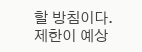할 방침이다.
제한이 예상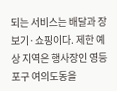되는 서비스는 배달과 장보기·쇼핑이다. 제한 예상 지역은 행사장인 영등포구 여의도동을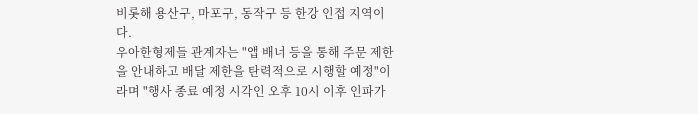비롯해 용산구, 마포구, 동작구 등 한강 인접 지역이다.
우아한형제들 관계자는 "앱 배너 등을 통해 주문 제한을 안내하고 배달 제한을 탄력적으로 시행할 예정"이라며 "행사 종료 예정 시각인 오후 10시 이후 인파가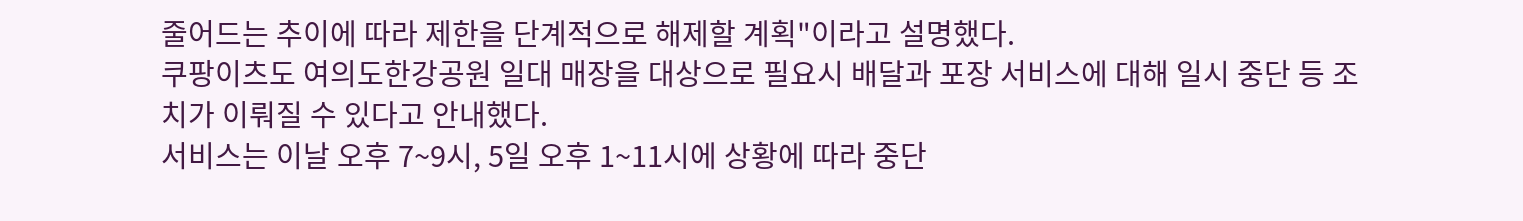줄어드는 추이에 따라 제한을 단계적으로 해제할 계획"이라고 설명했다.
쿠팡이츠도 여의도한강공원 일대 매장을 대상으로 필요시 배달과 포장 서비스에 대해 일시 중단 등 조치가 이뤄질 수 있다고 안내했다.
서비스는 이날 오후 7~9시, 5일 오후 1~11시에 상황에 따라 중단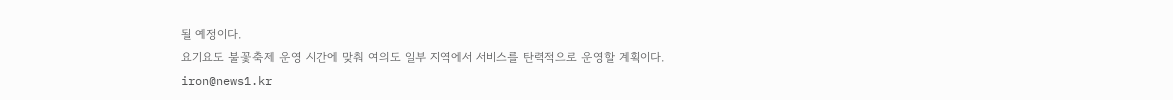될 예정이다.
요기요도 불꽃축제 운영 시간에 맞춰 여의도 일부 지역에서 서비스를 탄력적으로 운영할 계획이다.
iron@news1.kr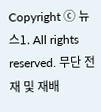Copyright ⓒ 뉴스1. All rights reserved. 무단 전재 및 재배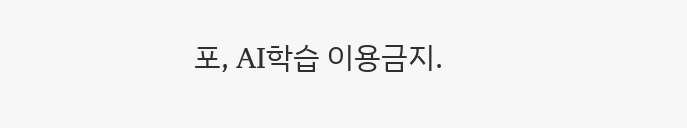포, AI학습 이용금지.